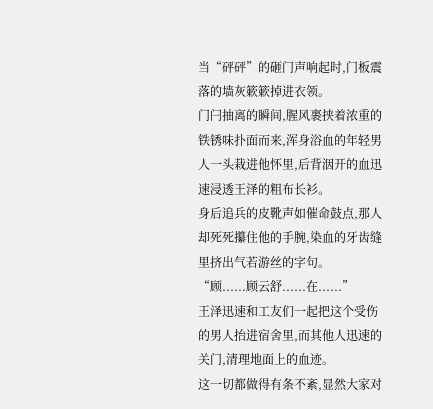当“砰砰”的砸门声响起时,门板震落的墙灰簌簌掉进衣领。
门闩抽离的瞬间,腥风裹挟着浓重的铁锈味扑面而来,浑身浴血的年轻男人一头栽进他怀里,后背洇开的血迅速浸透王泽的粗布长衫。
身后追兵的皮靴声如催命鼓点,那人却死死攥住他的手腕,染血的牙齿缝里挤出气若游丝的字句。
“顾......顾云舒......在......”
王泽迅速和工友们一起把这个受伤的男人抬进宿舍里,而其他人迅速的关门,清理地面上的血迹。
这一切都做得有条不紊,显然大家对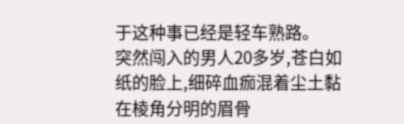于这种事已经是轻车熟路。
突然闯入的男人20多岁,苍白如纸的脸上,细碎血痂混着尘土黏在棱角分明的眉骨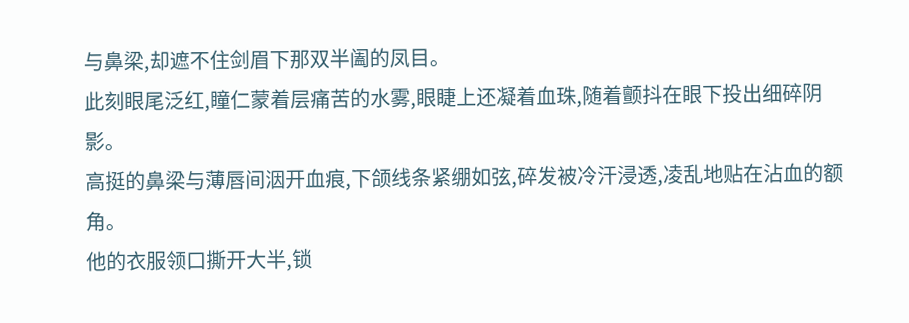与鼻梁,却遮不住剑眉下那双半阖的凤目。
此刻眼尾泛红,瞳仁蒙着层痛苦的水雾,眼睫上还凝着血珠,随着颤抖在眼下投出细碎阴影。
高挺的鼻梁与薄唇间洇开血痕,下颌线条紧绷如弦,碎发被冷汗浸透,凌乱地贴在沾血的额角。
他的衣服领口撕开大半,锁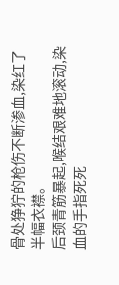骨处狰狞的枪伤不断渗血,染红了半幅衣襟。
后颈青筋暴起,喉结艰难地滚动,染血的手指死死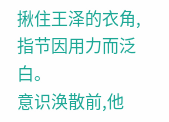揪住王泽的衣角,指节因用力而泛白。
意识涣散前,他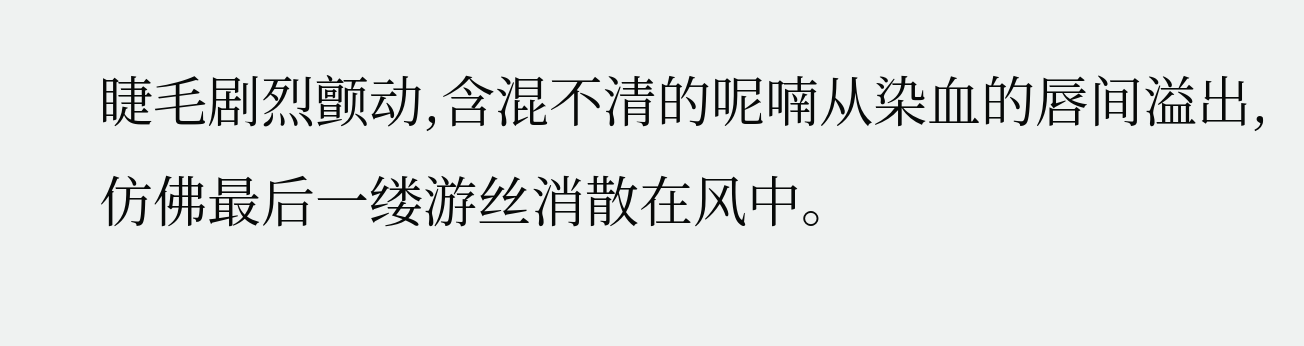睫毛剧烈颤动,含混不清的呢喃从染血的唇间溢出,仿佛最后一缕游丝消散在风中。